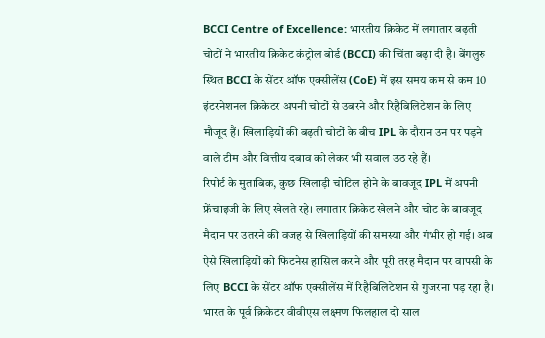BCCI Centre of Excellence: भारतीय क्रिकेट में लगातार बढ़ती चोटों ने भारतीय क्रिकेट कंट्रोल बोर्ड (BCCI) की चिंता बढ़ा दी है। बेंगलुरु स्थित BCCI के सेंटर ऑफ एक्सीलेंस (CoE) में इस समय कम से कम 10 इंटरनेशनल क्रिकेटर अपनी चोटों से उबरने और रिहैबिलिटेशन के लिए मौजूद हैं। खिलाड़ियों की बढ़ती चोटों के बीच IPL के दौरान उन पर पड़ने वाले टीम और वित्तीय दबाव को लेकर भी सवाल उठ रहे हैं।
रिपोर्ट के मुताबिक, कुछ खिलाड़ी चोटिल होने के बावजूद IPL में अपनी फ्रेंचाइजी के लिए खेलते रहे। लगातार क्रिकेट खेलने और चोट के बावजूद मैदान पर उतरने की वजह से खिलाड़ियों की समस्या और गंभीर हो गई। अब ऐसे खिलाड़ियों को फिटनेस हासिल करने और पूरी तरह मैदान पर वापसी के लिए BCCI के सेंटर ऑफ एक्सीलेंस में रिहैबिलिटेशन से गुजरना पड़ रहा है।
भारत के पूर्व क्रिकेटर वीवीएस लक्ष्मण फिलहाल दो साल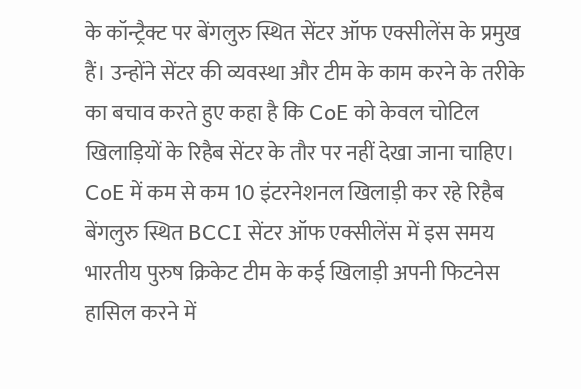के कॉन्ट्रैक्ट पर बेंगलुरु स्थित सेंटर ऑफ एक्सीलेंस के प्रमुख हैं। उन्होंने सेंटर की व्यवस्था और टीम के काम करने के तरीके का बचाव करते हुए कहा है कि CoE को केवल चोटिल खिलाड़ियों के रिहैब सेंटर के तौर पर नहीं देखा जाना चाहिए।
CoE में कम से कम 10 इंटरनेशनल खिलाड़ी कर रहे रिहैब
बेंगलुरु स्थित BCCI सेंटर ऑफ एक्सीलेंस में इस समय भारतीय पुरुष क्रिकेट टीम के कई खिलाड़ी अपनी फिटनेस हासिल करने में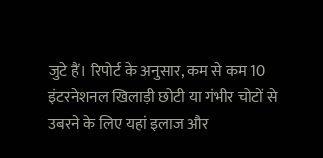जुटे हैं। रिपोर्ट के अनुसार, कम से कम 10 इंटरनेशनल खिलाड़ी छोटी या गंभीर चोटों से उबरने के लिए यहां इलाज और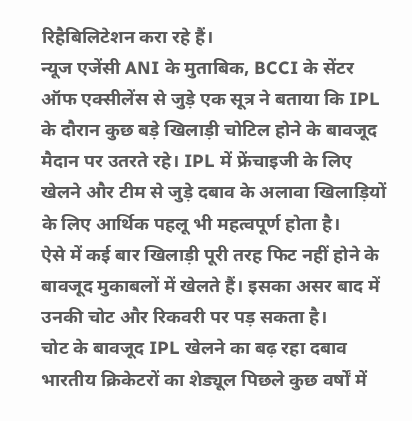रिहैबिलिटेशन करा रहे हैं।
न्यूज एजेंसी ANI के मुताबिक, BCCI के सेंटर ऑफ एक्सीलेंस से जुड़े एक सूत्र ने बताया कि IPL के दौरान कुछ बड़े खिलाड़ी चोटिल होने के बावजूद मैदान पर उतरते रहे। IPL में फ्रेंचाइजी के लिए खेलने और टीम से जुड़े दबाव के अलावा खिलाड़ियों के लिए आर्थिक पहलू भी महत्वपूर्ण होता है।
ऐसे में कई बार खिलाड़ी पूरी तरह फिट नहीं होने के बावजूद मुकाबलों में खेलते हैं। इसका असर बाद में उनकी चोट और रिकवरी पर पड़ सकता है।
चोट के बावजूद IPL खेलने का बढ़ रहा दबाव
भारतीय क्रिकेटरों का शेड्यूल पिछले कुछ वर्षों में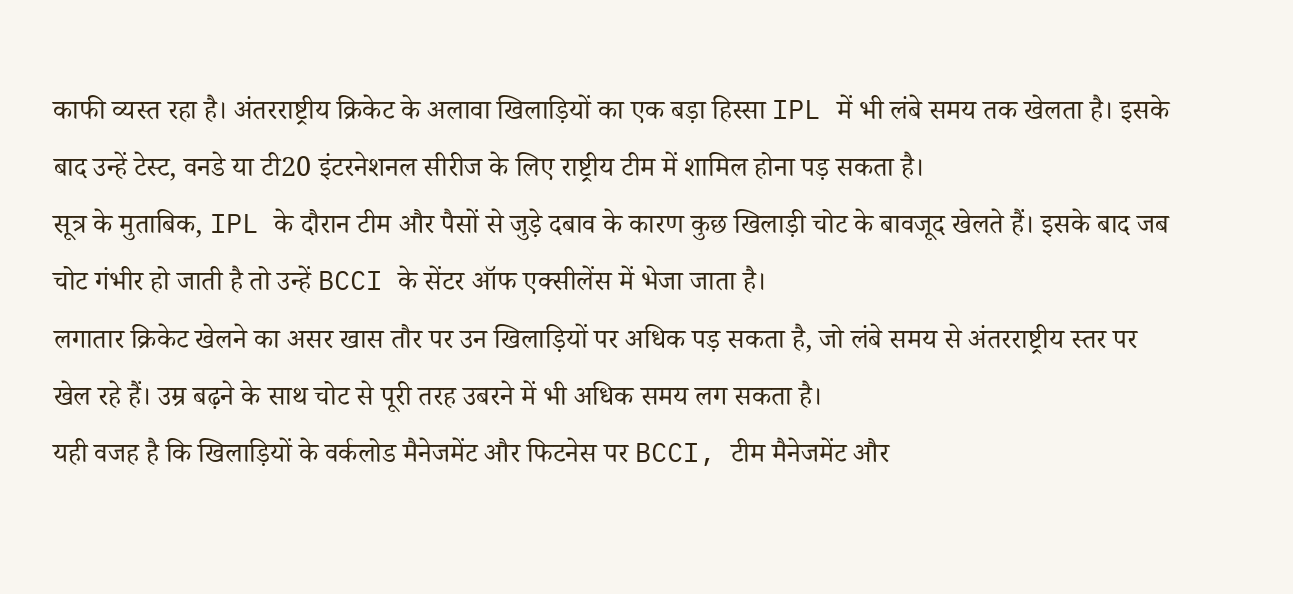काफी व्यस्त रहा है। अंतरराष्ट्रीय क्रिकेट के अलावा खिलाड़ियों का एक बड़ा हिस्सा IPL में भी लंबे समय तक खेलता है। इसके बाद उन्हें टेस्ट, वनडे या टी20 इंटरनेशनल सीरीज के लिए राष्ट्रीय टीम में शामिल होना पड़ सकता है।
सूत्र के मुताबिक, IPL के दौरान टीम और पैसों से जुड़े दबाव के कारण कुछ खिलाड़ी चोट के बावजूद खेलते हैं। इसके बाद जब चोट गंभीर हो जाती है तो उन्हें BCCI के सेंटर ऑफ एक्सीलेंस में भेजा जाता है।
लगातार क्रिकेट खेलने का असर खास तौर पर उन खिलाड़ियों पर अधिक पड़ सकता है, जो लंबे समय से अंतरराष्ट्रीय स्तर पर खेल रहे हैं। उम्र बढ़ने के साथ चोट से पूरी तरह उबरने में भी अधिक समय लग सकता है।
यही वजह है कि खिलाड़ियों के वर्कलोड मैनेजमेंट और फिटनेस पर BCCI, टीम मैनेजमेंट और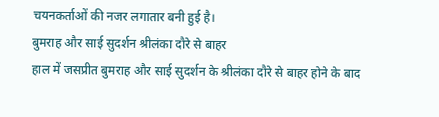चयनकर्ताओं की नजर लगातार बनी हुई है।
बुमराह और साई सुदर्शन श्रीलंका दौरे से बाहर
हाल में जसप्रीत बुमराह और साई सुदर्शन के श्रीलंका दौरे से बाहर होने के बाद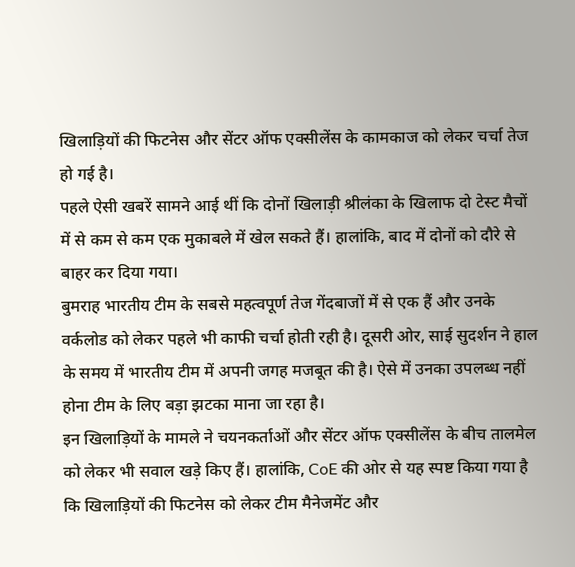खिलाड़ियों की फिटनेस और सेंटर ऑफ एक्सीलेंस के कामकाज को लेकर चर्चा तेज हो गई है।
पहले ऐसी खबरें सामने आई थीं कि दोनों खिलाड़ी श्रीलंका के खिलाफ दो टेस्ट मैचों में से कम से कम एक मुकाबले में खेल सकते हैं। हालांकि, बाद में दोनों को दौरे से बाहर कर दिया गया।
बुमराह भारतीय टीम के सबसे महत्वपूर्ण तेज गेंदबाजों में से एक हैं और उनके वर्कलोड को लेकर पहले भी काफी चर्चा होती रही है। दूसरी ओर, साई सुदर्शन ने हाल के समय में भारतीय टीम में अपनी जगह मजबूत की है। ऐसे में उनका उपलब्ध नहीं होना टीम के लिए बड़ा झटका माना जा रहा है।
इन खिलाड़ियों के मामले ने चयनकर्ताओं और सेंटर ऑफ एक्सीलेंस के बीच तालमेल को लेकर भी सवाल खड़े किए हैं। हालांकि, CoE की ओर से यह स्पष्ट किया गया है कि खिलाड़ियों की फिटनेस को लेकर टीम मैनेजमेंट और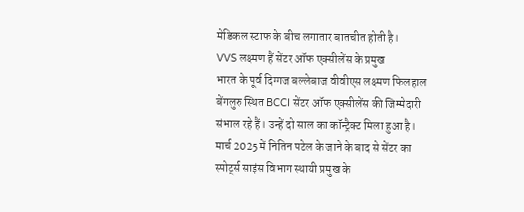मेडिकल स्टाफ के बीच लगातार बातचीत होती है।
VVS लक्ष्मण हैं सेंटर ऑफ एक्सीलेंस के प्रमुख
भारत के पूर्व दिग्गज बल्लेबाज वीवीएस लक्ष्मण फिलहाल बेंगलुरु स्थित BCCI सेंटर ऑफ एक्सीलेंस की जिम्मेदारी संभाल रहे हैं। उन्हें दो साल का कॉन्ट्रैक्ट मिला हुआ है।
मार्च 2025 में नितिन पटेल के जाने के बाद से सेंटर का स्पोर्ट्स साइंस विभाग स्थायी प्रमुख के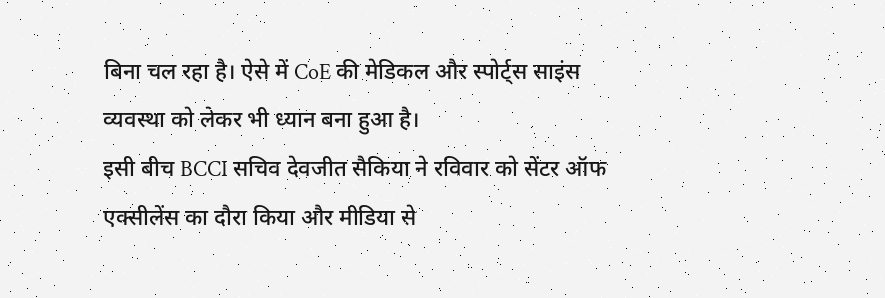बिना चल रहा है। ऐसे में CoE की मेडिकल और स्पोर्ट्स साइंस व्यवस्था को लेकर भी ध्यान बना हुआ है।
इसी बीच BCCI सचिव देवजीत सैकिया ने रविवार को सेंटर ऑफ एक्सीलेंस का दौरा किया और मीडिया से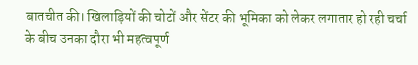बातचीत की। खिलाड़ियों की चोटों और सेंटर की भूमिका को लेकर लगातार हो रही चर्चा के बीच उनका दौरा भी महत्वपूर्ण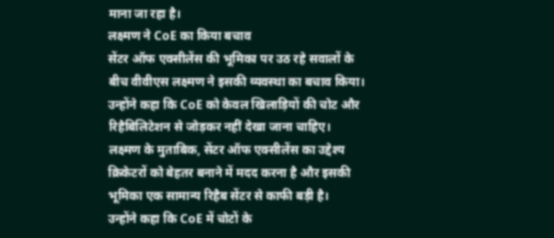माना जा रहा है।
लक्ष्मण ने CoE का किया बचाव
सेंटर ऑफ एक्सीलेंस की भूमिका पर उठ रहे सवालों के बीच वीवीएस लक्ष्मण ने इसकी व्यवस्था का बचाव किया। उन्होंने कहा कि CoE को केवल खिलाड़ियों की चोट और रिहैबिलिटेशन से जोड़कर नहीं देखा जाना चाहिए।
लक्ष्मण के मुताबिक, सेंटर ऑफ एक्सीलेंस का उद्देश्य क्रिकेटरों को बेहतर बनाने में मदद करना है और इसकी भूमिका एक सामान्य रिहैब सेंटर से काफी बड़ी है।
उन्होंने कहा कि CoE में चोटों के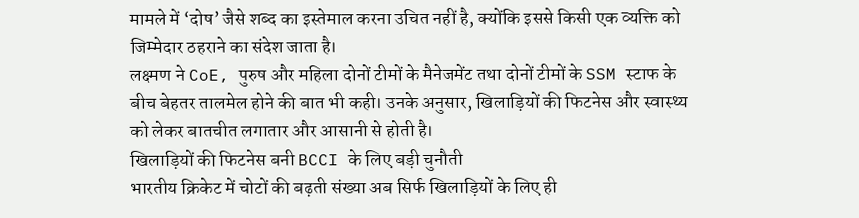मामले में ‘दोष’ जैसे शब्द का इस्तेमाल करना उचित नहीं है, क्योंकि इससे किसी एक व्यक्ति को जिम्मेदार ठहराने का संदेश जाता है।
लक्ष्मण ने CoE, पुरुष और महिला दोनों टीमों के मैनेजमेंट तथा दोनों टीमों के SSM स्टाफ के बीच बेहतर तालमेल होने की बात भी कही। उनके अनुसार, खिलाड़ियों की फिटनेस और स्वास्थ्य को लेकर बातचीत लगातार और आसानी से होती है।
खिलाड़ियों की फिटनेस बनी BCCI के लिए बड़ी चुनौती
भारतीय क्रिकेट में चोटों की बढ़ती संख्या अब सिर्फ खिलाड़ियों के लिए ही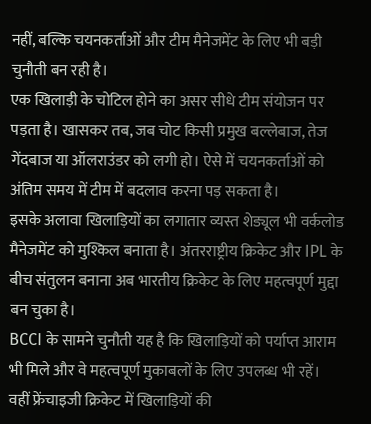नहीं, बल्कि चयनकर्ताओं और टीम मैनेजमेंट के लिए भी बड़ी चुनौती बन रही है।
एक खिलाड़ी के चोटिल होने का असर सीधे टीम संयोजन पर पड़ता है। खासकर तब, जब चोट किसी प्रमुख बल्लेबाज, तेज गेंदबाज या ऑलराउंडर को लगी हो। ऐसे में चयनकर्ताओं को अंतिम समय में टीम में बदलाव करना पड़ सकता है।
इसके अलावा खिलाड़ियों का लगातार व्यस्त शेड्यूल भी वर्कलोड मैनेजमेंट को मुश्किल बनाता है। अंतरराष्ट्रीय क्रिकेट और IPL के बीच संतुलन बनाना अब भारतीय क्रिकेट के लिए महत्वपूर्ण मुद्दा बन चुका है।
BCCI के सामने चुनौती यह है कि खिलाड़ियों को पर्याप्त आराम भी मिले और वे महत्वपूर्ण मुकाबलों के लिए उपलब्ध भी रहें। वहीं फ्रेंचाइजी क्रिकेट में खिलाड़ियों की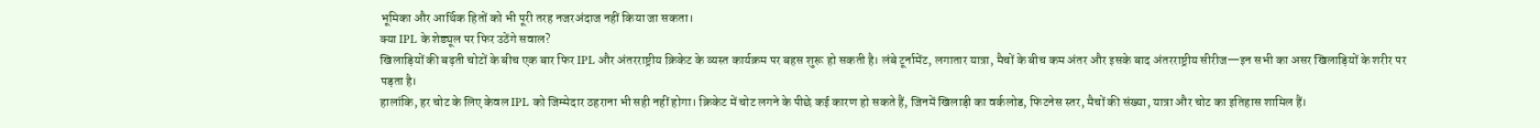भूमिका और आर्थिक हितों को भी पूरी तरह नजरअंदाज नहीं किया जा सकता।
क्या IPL के शेड्यूल पर फिर उठेंगे सवाल?
खिलाड़ियों की बढ़ती चोटों के बीच एक बार फिर IPL और अंतरराष्ट्रीय क्रिकेट के व्यस्त कार्यक्रम पर बहस शुरू हो सकती है। लंबे टूर्नामेंट, लगातार यात्रा, मैचों के बीच कम अंतर और इसके बाद अंतरराष्ट्रीय सीरीज—इन सभी का असर खिलाड़ियों के शरीर पर पड़ता है।
हालांकि, हर चोट के लिए केवल IPL को जिम्मेदार ठहराना भी सही नहीं होगा। क्रिकेट में चोट लगने के पीछे कई कारण हो सकते हैं, जिनमें खिलाड़ी का वर्कलोड, फिटनेस स्तर, मैचों की संख्या, यात्रा और चोट का इतिहास शामिल हैं।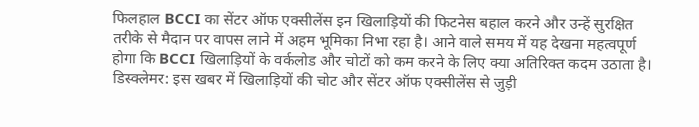फिलहाल BCCI का सेंटर ऑफ एक्सीलेंस इन खिलाड़ियों की फिटनेस बहाल करने और उन्हें सुरक्षित तरीके से मैदान पर वापस लाने में अहम भूमिका निभा रहा है। आने वाले समय में यह देखना महत्वपूर्ण होगा कि BCCI खिलाड़ियों के वर्कलोड और चोटों को कम करने के लिए क्या अतिरिक्त कदम उठाता है।
डिस्क्लेमर: इस खबर में खिलाड़ियों की चोट और सेंटर ऑफ एक्सीलेंस से जुड़ी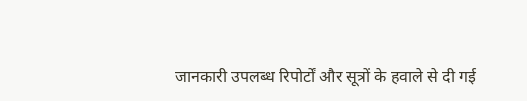जानकारी उपलब्ध रिपोर्टों और सूत्रों के हवाले से दी गई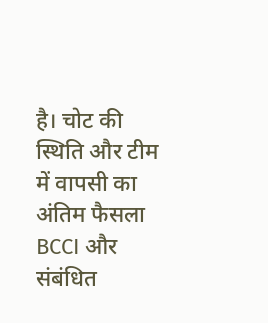है। चोट की स्थिति और टीम में वापसी का अंतिम फैसला BCCI और संबंधित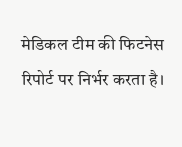मेडिकल टीम की फिटनेस रिपोर्ट पर निर्भर करता है।